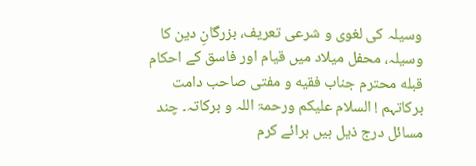وسیلہ کی لغوی و شرعی تعریف، بزرگانِ دین کا وسیلہ، محفل میلاد میں قیام اور فاسق کے احکام
قبله محترم جناب فقیه و مفتی صاحب دامت برکاتہم ! السلام علیکم ورحمۃ اللہ و برکاتہ۔ چند مسائل درج ذیل ہیں برائے کرم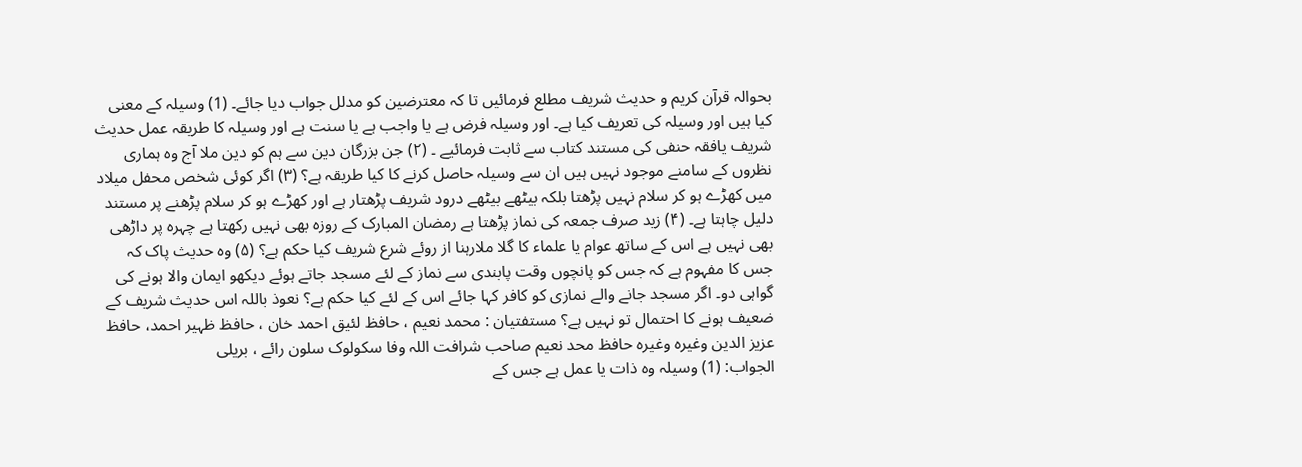بحوالہ قرآن کریم و حدیث شریف مطلع فرمائیں تا کہ معترضین کو مدلل جواب دیا جائے۔ (1) وسیلہ کے معنی کیا ہیں اور وسیلہ کی تعریف کیا ہے۔ اور وسیلہ فرض ہے یا واجب ہے یا سنت ہے اور وسیلہ کا طریقہ عمل حدیث شریف یافقہ حنفی کی مستند کتاب سے ثابت فرمائیے ۔ (۲) جن بزرگان دین سے ہم کو دین ملا آج وہ ہماری نظروں کے سامنے موجود نہیں ہیں ان سے وسیلہ حاصل کرنے کا کیا طریقہ ہے؟ (۳) اگر کوئی شخص محفل میلاد میں کھڑے ہو کر سلام نہیں پڑھتا بلکہ بیٹھے بیٹھے درود شریف پڑھتار ہے اور کھڑے ہو کر سلام پڑھنے پر مستند دلیل چاہتا ہے۔ (۴) زید صرف جمعہ کی نماز پڑھتا ہے رمضان المبارک کے روزہ بھی نہیں رکھتا ہے چہرہ پر داڑھی بھی نہیں ہے اس کے ساتھ عوام یا علماء کا گلا ملارہنا از روئے شرع شریف کیا حکم ہے؟ (۵) وہ حدیث پاک کہ جس کا مفہوم ہے کہ جس کو پانچوں وقت پابندی سے نماز کے لئے مسجد جاتے ہوئے دیکھو ایمان والا ہونے کی گواہی دو۔ اگر مسجد جانے والے نمازی کو کافر کہا جائے اس کے لئے کیا حکم ہے؟ نعوذ باللہ اس حدیث شریف کے ضعیف ہونے کا احتمال تو نہیں ہے؟ مستفتیان : محمد نعیم ، حافظ لئیق احمد خان ، حافظ ظہیر احمد، حافظ عزیز الدین وغیرہ وغیرہ حافظ محد نعیم صاحب شرافت اللہ وفا سکولوک سلون رائے ، بریلی
الجواب: (1) وسیلہ وہ ذات یا عمل ہے جس کے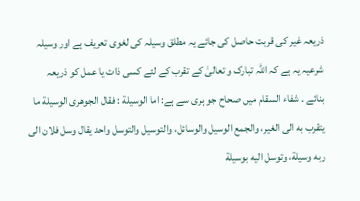ذریعہ غیر کی قربت حاصل کی جائے یہ مطلق وسیلہ کی لغوی تعریف ہے اور وسیلہ شرعیہ یہ ہے کہ اللہ تبارک و تعالیٰ کے تقرب کے لئے کسی ذات یا عمل کو ذریعہ بنائے ۔ شفاء السقام میں صحاح جو ہری سے ہے: اما الوسيلة : فقال الجوهرى الوسيلة ما يتقرب به الى الغير، والجمع الوسيل والوسائل، والتوسيل والتوسل واحد يقال وسل فلان الى ربه وسيلة، وتوسل اليه بوسيلة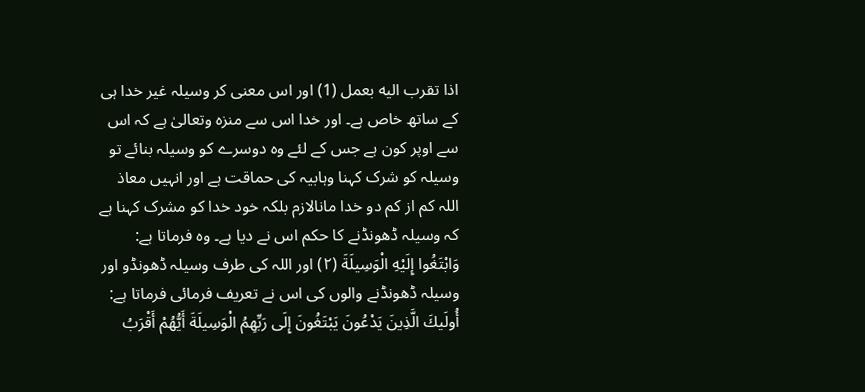اذا تقرب اليه بعمل (1) اور اس معنی کر وسیلہ غیر خدا ہی کے ساتھ خاص ہے۔ اور خدا اس سے منزہ وتعالیٰ ہے کہ اس سے اوپر کون ہے جس کے لئے وہ دوسرے کو وسیلہ بنائے تو وسیلہ کو شرک کہنا وہابیہ کی حماقت ہے اور انہیں معاذ اللہ کم از کم دو خدا مانالازم بلکہ خود خدا کو مشرک کہنا ہے کہ وسیلہ ڈھونڈنے کا حکم اس نے دیا ہے۔ وہ فرماتا ہے: وَابْتَغُوا إِلَيْهِ الْوَسِيلَةَ (٢) اور اللہ کی طرف وسیلہ ڈھونڈو اور وسیلہ ڈھونڈنے والوں کی اس نے تعریف فرمائی فرماتا ہے: أُولَيكَ الَّذِينَ يَدْعُونَ يَبْتَغُونَ إِلَى رَبِّهِمُ الْوَسِيلَةَ أَيُّهُمْ أَقْرَبُ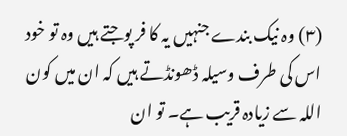(۳) وہ نیک بندے جنہیں یہ کا فر پوجتے ہیں وہ تو خود اس کی طرف وسیلہ ڈھونڈتے ہیں کہ ان میں کون اللہ سے زیادہ قریب ہے۔ تو ان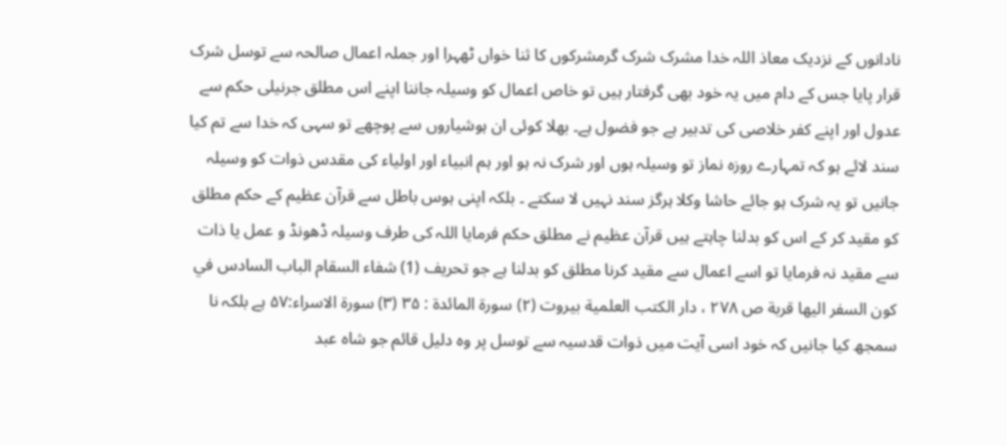نادانوں کے نزدیک معاذ اللہ خدا مشرک شرک گرمشرکوں کا ثنا خواں ٹھہرا اور جملہ اعمال صالحہ سے توسل شرک قرار پایا جس کے دام میں یہ خود بھی گرفتار ہیں تو خاص اعمال کو وسیلہ جاننا اپنے اس مطلق جرنیلی حکم سے عدول اور اپنے کفر خلاصی کی تدبیر ہے جو فضول ہے۔ بھلا کوئی ان ہوشیاروں سے پوچھے تو سہی کہ خدا سے تم کیا سند لائے ہو کہ تمہارے روزہ نماز تو وسیلہ ہوں اور شرک نہ ہو اور ہم انبیاء اور اولیاء کی مقدس ذوات کو وسیلہ جانیں تو یہ شرک ہو جائے حاشا وکلا ہرگز سند نہیں لا سکتے ۔ بلکہ اپنی ہوس باطل سے قرآن عظیم کے حکم مطلق کو مقید کر کے اس کو بدلنا چاہتے ہیں قرآن عظیم نے مطلق حکم فرمایا اللہ کی طرف وسیلہ ڈھونڈ و عمل یا ذات سے مقید نہ فرمایا تو اسے اعمال سے مقید کرنا مطلق کو بدلنا ہے جو تحریف (1) شفاء السقام الباب السادس في كون السفر اليها قربة ص ۲۷۸ ، دار الكتب العلمية بيروت (۲) سورة المائدة : ۳۵ (۳) سورة الاسراء:۵۷ ہے بلکہ نا سمجھ کیا جانیں کہ خود اسی آیت میں ذوات قدسیہ سے توسل پر وہ دلیل قائم جو شاہ عبد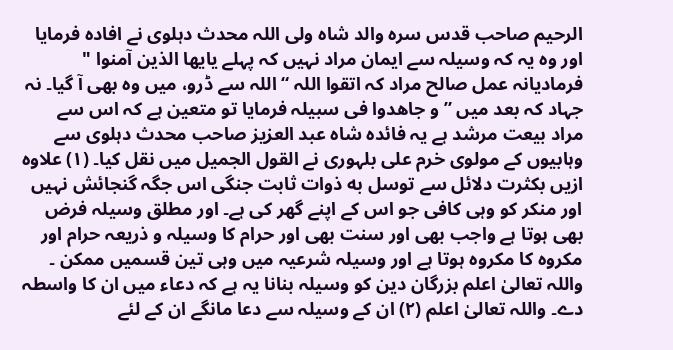الرحیم صاحب قدس سرہ والد شاہ ولی اللہ محدث دہلوی نے افادہ فرمایا اور وہ یہ کہ وسیلہ سے ایمان مراد نہیں کہ پہلے يايها الذين آمنوا " فرمادیانہ عمل صالح مراد کہ اتقوا اللہ “ اللہ سے ڈرو، میں وہ بھی آ گیا۔ نہ جہاد کہ بعد میں ”و جاهدوا فی سبیلہ فرمایا تو متعین ہے کہ اس سے مراد بیعت مرشد ہے یہ فائدہ شاہ عبد العزیز صاحب محدث دہلوی سے وہابیوں کے مولوی خرم علی بلہوری نے القول الجمیل میں نقل کیا۔ (۱) علاوہ ازیں بکثرت دلائل سے توسل به ذوات ثابت جنگی اس جگہ گنجائش نہیں اور منکر کو وہی کافی جو اس کے اپنے گھر کی ہے۔ اور مطلق وسیلہ فرض بھی ہوتا ہے واجب بھی اور سنت بھی اور حرام کا وسیلہ و ذریعہ حرام اور مکروہ کا مکروہ ہوتا ہے اور وسیلہ شرعیہ میں وہی تین قسمیں ممکن ۔ واللہ تعالیٰ اعلم بزرگان دین کو وسیلہ بنانا یہ ہے کہ دعاء میں ان کا واسطہ دے۔ واللہ تعالیٰ اعلم (۲) ان کے وسیلہ سے دعا مانگے ان کے لئے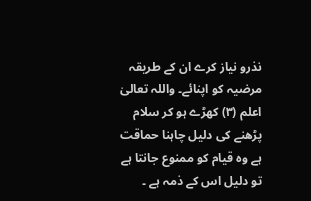نذرو نیاز کرے ان کے طریقہ مرضیہ کو اپنائے۔ واللہ تعالیٰ اعلم (۳) کھڑے ہو کر سلام پڑھنے کی دلیل چاہنا حماقت ہے وہ قیام کو ممنوع جانتا ہے تو دلیل اس کے ذمہ ہے ۔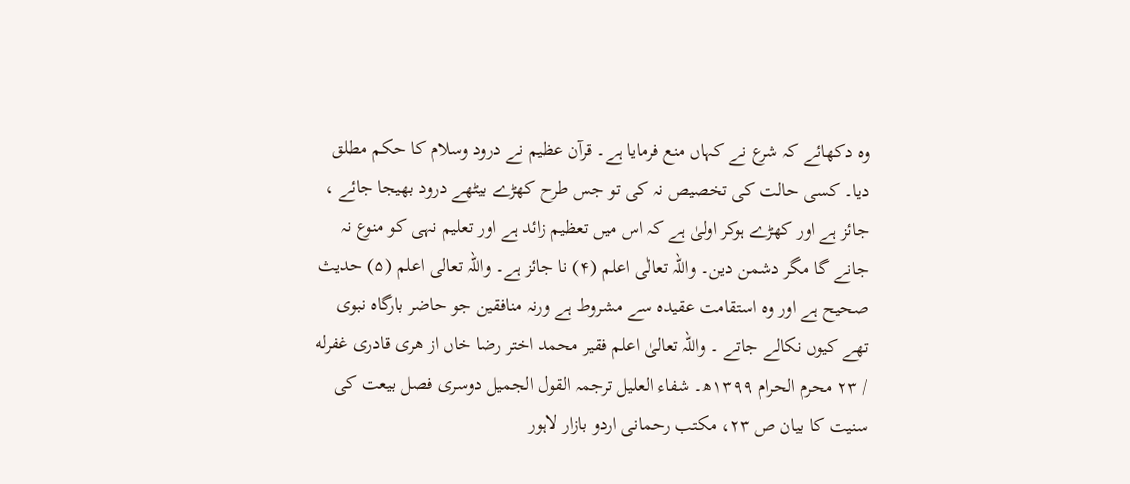وہ دکھائے کہ شرع نے کہاں منع فرمایا ہے۔ قرآن عظیم نے درود وسلام کا حکم مطلق دیا۔ کسی حالت کی تخصیص نہ کی تو جس طرح کھڑے بیٹھے درود بھیجا جائے ، جائز ہے اور کھڑے ہوکر اولیٰ ہے کہ اس میں تعظیم زائد ہے اور تعلیم نہی کو منوع نہ جانے گا مگر دشمن دین۔ واللہ تعالٰی اعلم (۴) نا جائز ہے۔ واللہ تعالی اعلم (۵) حدیث صحیح ہے اور وہ استقامت عقیدہ سے مشروط ہے ورنہ منافقین جو حاضر بارگاہ نبوی تھے کیوں نکالے جاتے ۔ واللہ تعالیٰ اعلم فقیر محمد اختر رضا خاں از هری قادری غفرله / ۲۳ محرم الحرام ۱۳۹۹ھ۔ شفاء العلیل ترجمہ القول الجمیل دوسری فصل بیعت کی سنیت کا بیان ص ۲۳، مکتب رحمانی اردو بازار لاہور